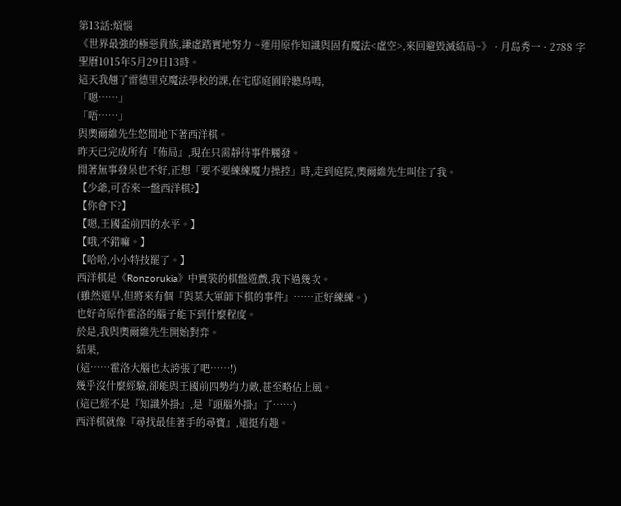第13話:煩惱
《世界最強的極惡貴族,謙虛踏實地努力 ~運用原作知識與固有魔法<虛空>,來回避毀滅結局~》 · 月岛秀一 · 2788 字
聖曆1015年5月29日13時。
這天我翹了雷德里克魔法學校的課,在宅邸庭園聆聽鳥鳴,
「嗯……」
「唔……」
與奧爾維先生悠閒地下著西洋棋。
昨天已完成所有『佈局』,現在只需靜待事件觸發。
閒著無事發呆也不好,正想「要不要練練魔力操控」時,走到庭院,奧爾維先生叫住了我。
【少爺,可否來一盤西洋棋?】
【你會下?】
【嗯,王國盃前四的水平。】
【哦,不錯嘛。】
【哈哈,小小特技罷了。】
西洋棋是《Ronzorukia》中實裝的棋盤遊戲,我下過幾次。
(雖然還早,但將來有個『與某大軍師下棋的事件』……正好練練。)
也好奇原作霍洛的腦子能下到什麼程度。
於是,我與奧爾維先生開始對弈。
結果,
(這……霍洛大腦也太誇張了吧……!)
幾乎沒什麼經驗,卻能與王國前四勢均力敵,甚至略佔上風。
(這已經不是『知識外掛』,是『頭腦外掛』了……)
西洋棋就像『尋找最佳著手的尋寶』,還挺有趣。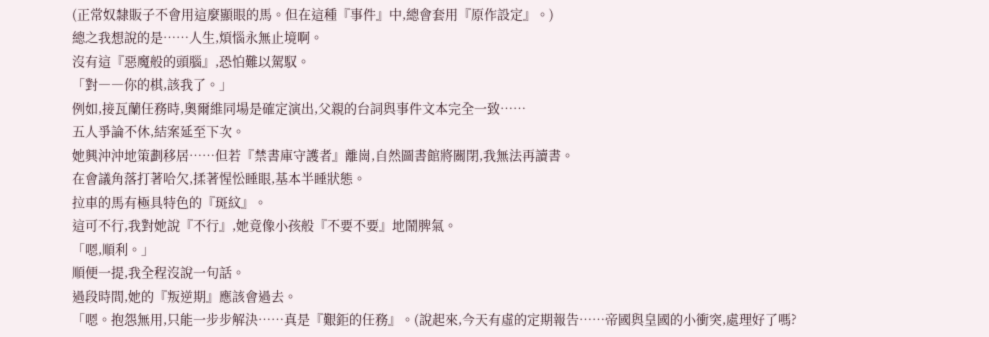(正常奴隸販子不會用這麼顯眼的馬。但在這種『事件』中,總會套用『原作設定』。)
總之我想說的是……人生,煩惱永無止境啊。
沒有這『惡魔般的頭腦』,恐怕難以駕馭。
「對――你的棋,該我了。」
例如,接瓦蘭任務時,奧爾維同場是確定演出,父親的台詞與事件文本完全一致……
五人爭論不休,結案延至下次。
她興沖沖地策劃移居……但若『禁書庫守護者』離崗,自然圖書館將關閉,我無法再讀書。
在會議角落打著哈欠,揉著惺忪睡眼,基本半睡狀態。
拉車的馬有極具特色的『斑紋』。
這可不行,我對她說『不行』,她竟像小孩般『不要不要』地鬧脾氣。
「嗯,順利。」
順便一提,我全程沒說一句話。
過段時間,她的『叛逆期』應該會過去。
「嗯。抱怨無用,只能一步步解決……真是『艱鉅的任務』。(說起來,今天有虛的定期報告……帝國與皇國的小衝突,處理好了嗎?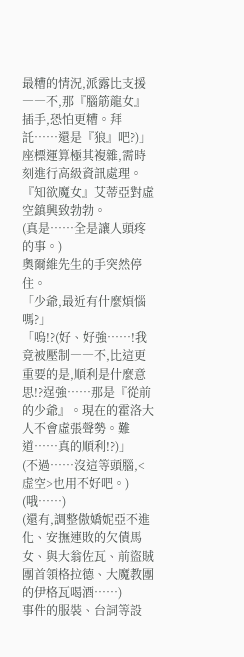最糟的情況,派露比支援――不,那『腦筋龍女』插手,恐怕更糟。拜託……還是『狼』吧?)」
座標運算極其複雜,需時刻進行高級資訊處理。
『知欲魔女』艾蒂亞對虛空鎮興致勃勃。
(真是……全是讓人頭疼的事。)
奧爾維先生的手突然停住。
「少爺,最近有什麼煩惱嗎?」
「嗚!?(好、好強……!我竟被壓制――不,比這更重要的是,順利是什麼意思!?逞強……那是『從前的少爺』。現在的霍洛大人不會虛張聲勢。難道……真的順利!?)」
(不過……沒這等頭腦,<虚空>也用不好吧。)
(哦……)
(還有,調整傲嬌妮亞不進化、安撫連敗的欠債馬女、與大翁佐瓦、前盜賊團首領格拉德、大魔教團的伊格瓦喝酒……)
事件的服裝、台詞等設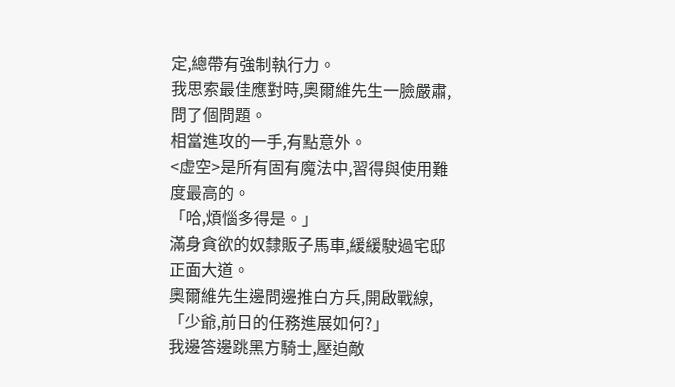定,總帶有強制執行力。
我思索最佳應對時,奧爾維先生一臉嚴肅,問了個問題。
相當進攻的一手,有點意外。
<虚空>是所有固有魔法中,習得與使用難度最高的。
「哈,煩惱多得是。」
滿身貪欲的奴隸販子馬車,緩緩駛過宅邸正面大道。
奧爾維先生邊問邊推白方兵,開啟戰線,
「少爺,前日的任務進展如何?」
我邊答邊跳黑方騎士,壓迫敵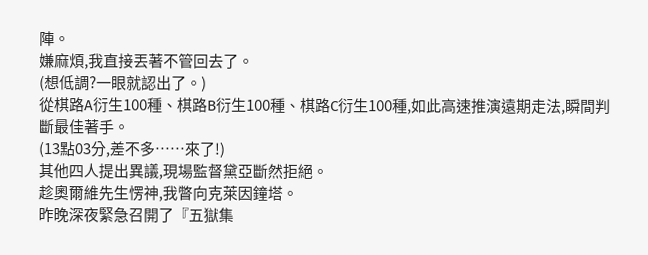陣。
嫌麻煩,我直接丟著不管回去了。
(想低調?一眼就認出了。)
從棋路A衍生100種、棋路B衍生100種、棋路C衍生100種,如此高速推演遠期走法,瞬間判斷最佳著手。
(13點03分,差不多……來了!)
其他四人提出異議,現場監督黛亞斷然拒絕。
趁奧爾維先生愣神,我瞥向克萊因鐘塔。
昨晚深夜緊急召開了『五獄集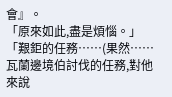會』。
「原來如此,盡是煩惱。」
「艱鉅的任務……(果然……瓦蘭邊境伯討伐的任務,對他來說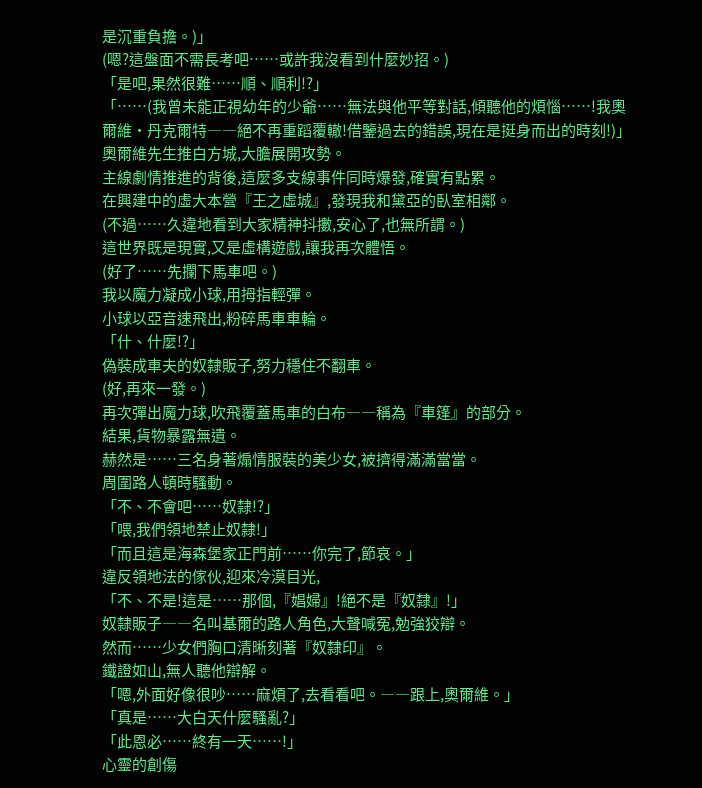是沉重負擔。)」
(嗯?這盤面不需長考吧……或許我沒看到什麼妙招。)
「是吧,果然很難……順、順利!?」
「……(我曾未能正視幼年的少爺……無法與他平等對話,傾聽他的煩惱……!我奧爾維・丹克爾特――絕不再重蹈覆轍!借鑒過去的錯誤,現在是挺身而出的時刻!)」
奧爾維先生推白方城,大膽展開攻勢。
主線劇情推進的背後,這麼多支線事件同時爆發,確實有點累。
在興建中的虛大本營『王之虛城』,發現我和黛亞的臥室相鄰。
(不過……久違地看到大家精神抖擻,安心了,也無所謂。)
這世界既是現實,又是虛構遊戲,讓我再次體悟。
(好了……先攔下馬車吧。)
我以魔力凝成小球,用拇指輕彈。
小球以亞音速飛出,粉碎馬車車輪。
「什、什麼!?」
偽裝成車夫的奴隸販子,努力穩住不翻車。
(好,再來一發。)
再次彈出魔力球,吹飛覆蓋馬車的白布――稱為『車篷』的部分。
結果,貨物暴露無遺。
赫然是……三名身著煽情服裝的美少女,被擠得滿滿當當。
周圍路人頓時騷動。
「不、不會吧……奴隸!?」
「喂,我們領地禁止奴隸!」
「而且這是海森堡家正門前……你完了,節哀。」
違反領地法的傢伙,迎來冷漠目光,
「不、不是!這是……那個,『娼婦』!絕不是『奴隸』!」
奴隸販子――名叫基爾的路人角色,大聲喊冤,勉強狡辯。
然而……少女們胸口清晰刻著『奴隸印』。
鐵證如山,無人聽他辯解。
「嗯,外面好像很吵……麻煩了,去看看吧。――跟上,奧爾維。」
「真是……大白天什麼騷亂?」
「此恩必……終有一天……!」
心靈的創傷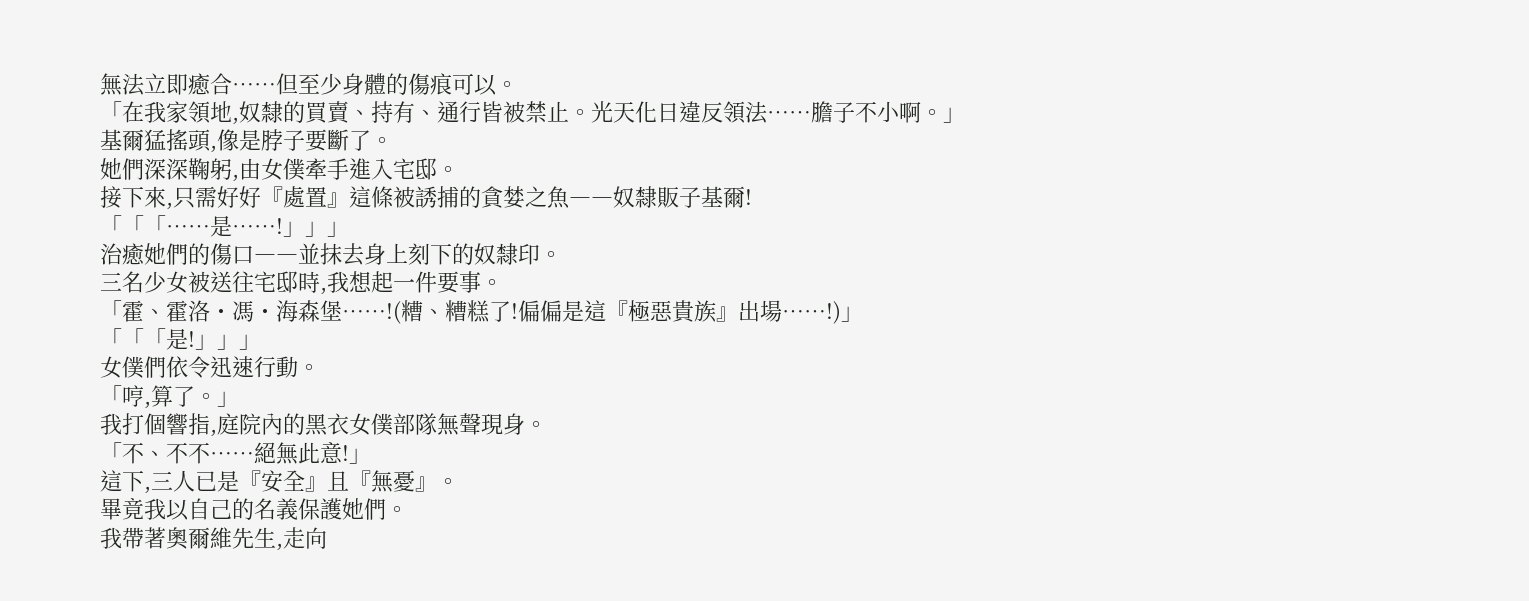無法立即癒合……但至少身體的傷痕可以。
「在我家領地,奴隸的買賣、持有、通行皆被禁止。光天化日違反領法……膽子不小啊。」
基爾猛搖頭,像是脖子要斷了。
她們深深鞠躬,由女僕牽手進入宅邸。
接下來,只需好好『處置』這條被誘捕的貪婪之魚――奴隸販子基爾!
「「「……是……!」」」
治癒她們的傷口――並抹去身上刻下的奴隸印。
三名少女被送往宅邸時,我想起一件要事。
「霍、霍洛・馮・海森堡……!(糟、糟糕了!偏偏是這『極惡貴族』出場……!)」
「「「是!」」」
女僕們依令迅速行動。
「哼,算了。」
我打個響指,庭院內的黑衣女僕部隊無聲現身。
「不、不不……絕無此意!」
這下,三人已是『安全』且『無憂』。
畢竟我以自己的名義保護她們。
我帶著奧爾維先生,走向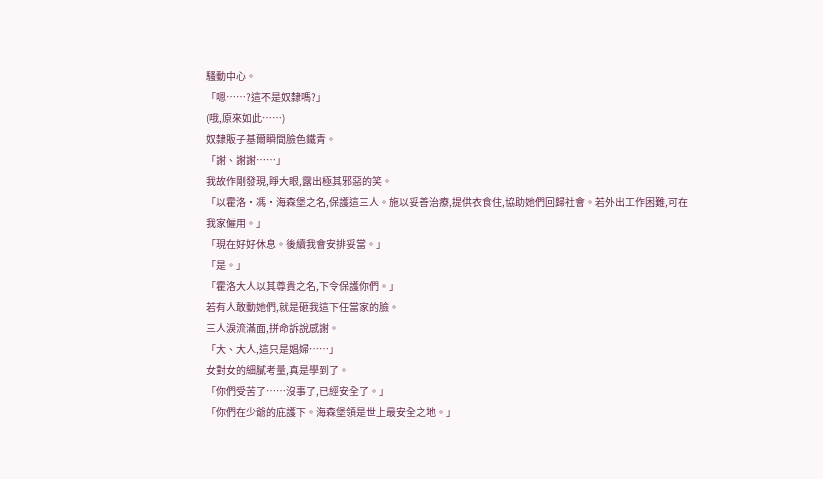騷動中心。
「嗯……?這不是奴隸嗎?」
(哦,原來如此……)
奴隸販子基爾瞬間臉色鐵青。
「謝、謝謝……」
我故作剛發現,睜大眼,露出極其邪惡的笑。
「以霍洛・馮・海森堡之名,保護這三人。施以妥善治療,提供衣食住,協助她們回歸社會。若外出工作困難,可在我家僱用。」
「現在好好休息。後續我會安排妥當。」
「是。」
「霍洛大人以其尊貴之名,下令保護你們。」
若有人敢動她們,就是砸我這下任當家的臉。
三人淚流滿面,拼命訴說感謝。
「大、大人,這只是娼婦……」
女對女的細膩考量,真是學到了。
「你們受苦了……沒事了,已經安全了。」
「你們在少爺的庇護下。海森堡領是世上最安全之地。」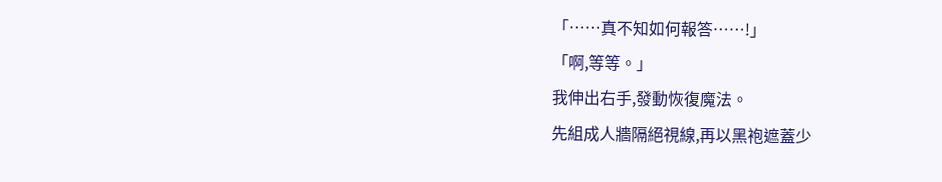「……真不知如何報答……!」
「啊,等等。」
我伸出右手,發動恢復魔法。
先組成人牆隔絕視線,再以黑袍遮蓋少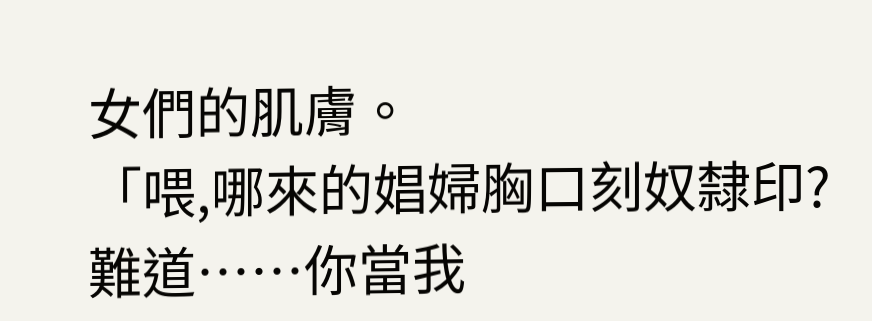女們的肌膚。
「喂,哪來的娼婦胸口刻奴隸印?難道……你當我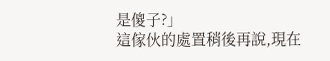是傻子?」
這傢伙的處置稍後再說,現在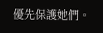優先保護她們。